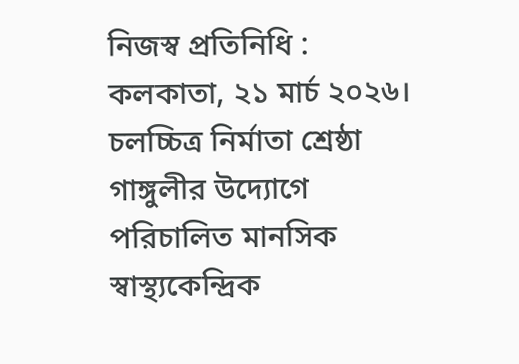নিজস্ব প্রতিনিধি : কলকাতা, ২১ মার্চ ২০২৬। চলচ্চিত্র নির্মাতা শ্রেষ্ঠা গাঙ্গুলীর উদ্যোগে পরিচালিত মানসিক স্বাস্থ্যকেন্দ্রিক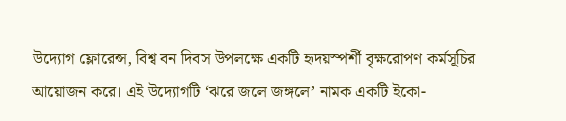উদ্যোগ ফ্লোরেন্স, বিশ্ব বন দিবস উপলক্ষে একটি হৃদয়স্পর্শী বৃক্ষরোপণ কর্মসূচির আয়োজন করে। এই উদ্যোগটি ‘ঝরে জলে জঙ্গলে’ নামক একটি ইকো-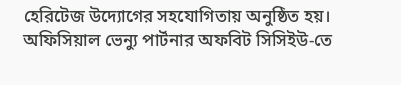হেরিটেজ উদ্যোগের সহযোগিতায় অনুষ্ঠিত হয়। অফিসিয়াল ভেন্যু পার্টনার অফবিট সিসিইউ-তে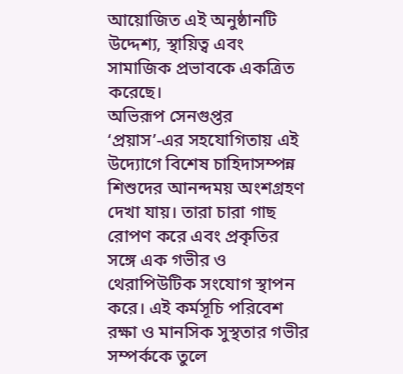আয়োজিত এই অনুষ্ঠানটি উদ্দেশ্য, স্থায়িত্ব এবং সামাজিক প্রভাবকে একত্রিত করেছে।
অভিরূপ সেনগুপ্তর ‘প্রয়াস’-এর সহযোগিতায় এই উদ্যোগে বিশেষ চাহিদাসম্পন্ন শিশুদের আনন্দময় অংশগ্রহণ দেখা যায়। তারা চারা গাছ রোপণ করে এবং প্রকৃতির সঙ্গে এক গভীর ও থেরাপিউটিক সংযোগ স্থাপন করে। এই কর্মসূচি পরিবেশ রক্ষা ও মানসিক সুস্থতার গভীর সম্পর্ককে তুলে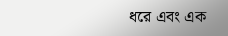ধরে এবং এক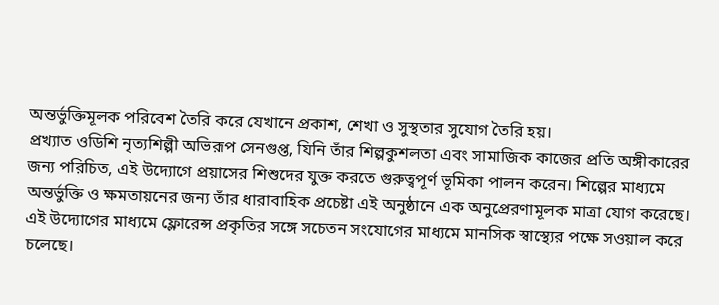অন্তর্ভুক্তিমূলক পরিবেশ তৈরি করে যেখানে প্রকাশ, শেখা ও সুস্থতার সুযোগ তৈরি হয়।
প্রখ্যাত ওডিশি নৃত্যশিল্পী অভিরূপ সেনগুপ্ত, যিনি তাঁর শিল্পকুশলতা এবং সামাজিক কাজের প্রতি অঙ্গীকারের জন্য পরিচিত, এই উদ্যোগে প্রয়াসের শিশুদের যুক্ত করতে গুরুত্বপূর্ণ ভূমিকা পালন করেন। শিল্পের মাধ্যমে অন্তর্ভুক্তি ও ক্ষমতায়নের জন্য তাঁর ধারাবাহিক প্রচেষ্টা এই অনুষ্ঠানে এক অনুপ্রেরণামূলক মাত্রা যোগ করেছে।
এই উদ্যোগের মাধ্যমে ফ্লোরেন্স প্রকৃতির সঙ্গে সচেতন সংযোগের মাধ্যমে মানসিক স্বাস্থ্যের পক্ষে সওয়াল করে চলেছে।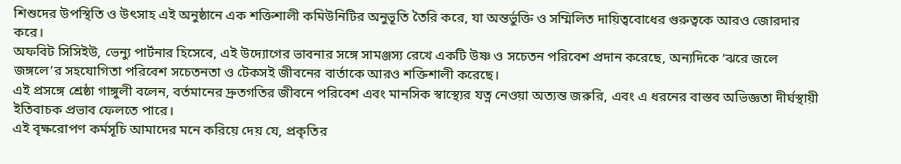শিশুদের উপস্থিতি ও উৎসাহ এই অনুষ্ঠানে এক শক্তিশালী কমিউনিটির অনুভূতি তৈরি করে, যা অন্তর্ভুক্তি ও সম্মিলিত দায়িত্ববোধের গুরুত্বকে আরও জোরদার করে।
অফবিট সিসিইউ, ভেন্যু পার্টনার হিসেবে, এই উদ্যোগের ভাবনার সঙ্গে সামঞ্জস্য রেখে একটি উষ্ণ ও সচেতন পরিবেশ প্রদান করেছে, অন্যদিকে ‘ঝরে জলে জঙ্গলে’র সহযোগিতা পরিবেশ সচেতনতা ও টেকসই জীবনের বার্তাকে আরও শক্তিশালী করেছে।
এই প্রসঙ্গে শ্রেষ্ঠা গাঙ্গুলী বলেন, বর্তমানের দ্রুতগতির জীবনে পরিবেশ এবং মানসিক স্বাস্থ্যের যত্ন নেওয়া অত্যন্ত জরুরি, এবং এ ধরনের বাস্তব অভিজ্ঞতা দীর্ঘস্থায়ী ইতিবাচক প্রভাব ফেলতে পারে।
এই বৃক্ষরোপণ কর্মসূচি আমাদের মনে করিয়ে দেয় যে, প্রকৃতির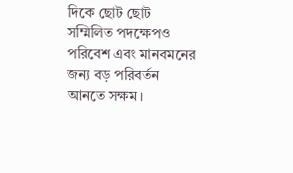দিকে ছোট ছোট সম্মিলিত পদক্ষেপও পরিবেশ এবং মানবমনের জন্য বড় পরিবর্তন আনতে সক্ষম।